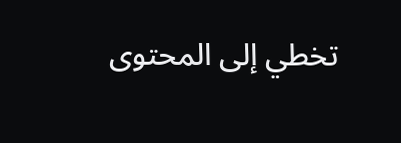تخطي إلى المحتوى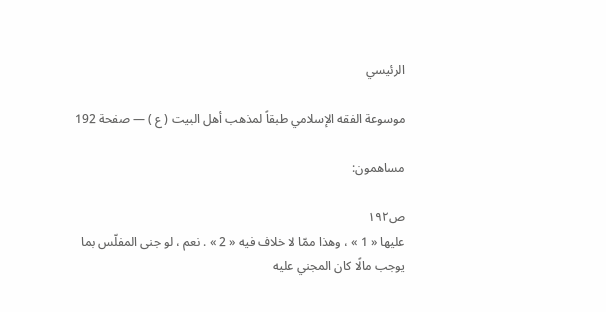الرئيسي

موسوعة الفقه الإسلامي طبقاً لمذهب أهل البيت ( ع ) — صفحة 192

مساهمون:

ص١٩٢
عليها « 1 » ، وهذا ممّا لا خلاف فيه « 2 » . نعم ، لو جنى المفلّس بما يوجب مالًا كان المجني عليه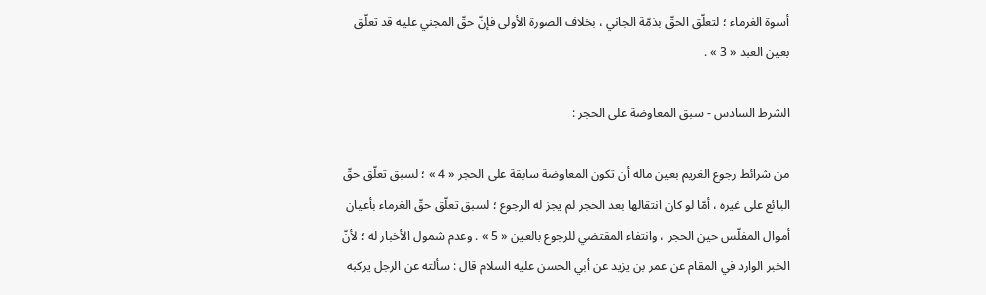أسوة الغرماء ؛ لتعلّق الحقّ بذمّة الجاني ، بخلاف الصورة الأولى فإنّ حقّ المجني عليه قد تعلّق بعين العبد « 3 » .

الشرط السادس - سبق المعاوضة على الحجر :

من شرائط رجوع الغريم بعين ماله أن تكون المعاوضة سابقة على الحجر « 4 » ؛ لسبق تعلّق حقّ البائع على غيره ، أمّا لو كان انتقالها بعد الحجر لم يجز له الرجوع ؛ لسبق تعلّق حقّ الغرماء بأعيان أموال المفلّس حين الحجر ، وانتفاء المقتضي للرجوع بالعين « 5 » . وعدم شمول الأخبار له ؛ لأنّ الخبر الوارد في المقام عن عمر بن يزيد عن أبي الحسن عليه السلام قال : سألته عن الرجل يركبه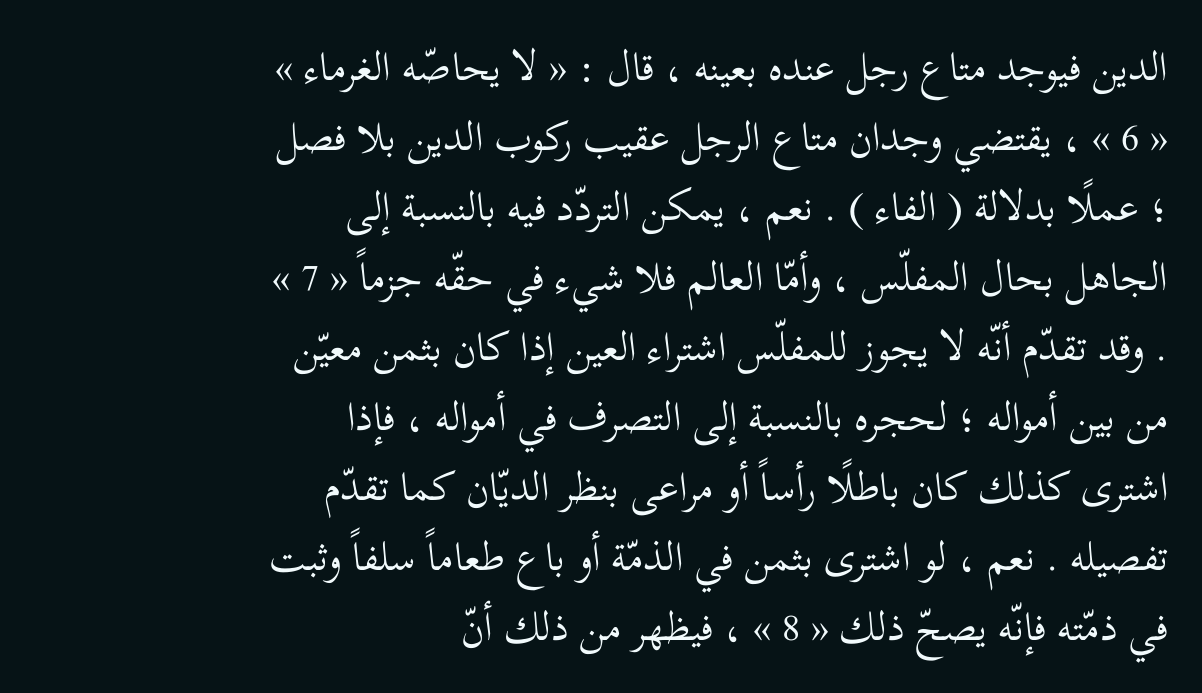الدين فيوجد متاع رجل عنده بعينه ، قال : « لا يحاصّه الغرماء » « 6 » ، يقتضي وجدان متاع الرجل عقيب ركوب الدين بلا فصل ؛ عملًا بدلالة ( الفاء ) . نعم ، يمكن التردّد فيه بالنسبة إلى الجاهل بحال المفلّس ، وأمّا العالم فلا شيء في حقّه جزماً « 7 » . وقد تقدّم أنّه لا يجوز للمفلّس اشتراء العين إذا كان بثمن معيّن من بين أمواله ؛ لحجره بالنسبة إلى التصرف في أمواله ، فإذا اشترى كذلك كان باطلًا رأساً أو مراعى بنظر الديّان كما تقدّم تفصيله . نعم ، لو اشترى بثمن في الذمّة أو باع طعاماً سلفاً وثبت في ذمّته فإنّه يصحّ ذلك « 8 » ، فيظهر من ذلك أنّ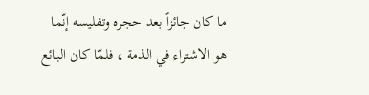ما كان جائزاً بعد حجره وتفليسه إنّما هو الاشتراء في الذمة ، فلمّا كان البائع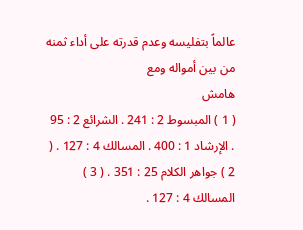عالماً بتفليسه وعدم قدرته على أداء ثمنه من بين أمواله ومع
هامش
( 1 ) المبسوط 2 : 241 . الشرائع 2 : 95 . الإرشاد 1 : 400 . المسالك 4 : 127 . ( 2 ) جواهر الكلام 25 : 351 . ( 3 ) المسالك 4 : 127 .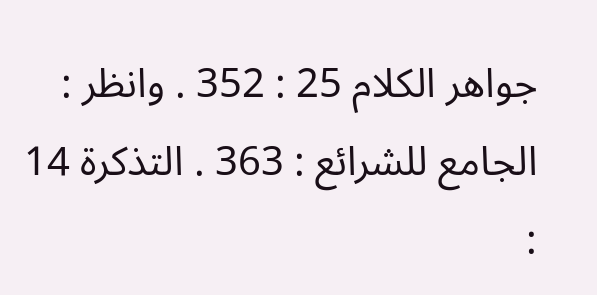جواهر الكلام 25 : 352 . وانظر : الجامع للشرائع : 363 . التذكرة 14 :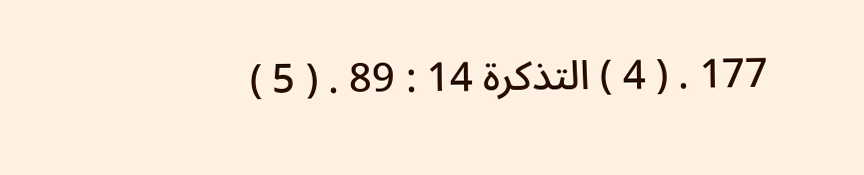177 . ( 4 ) التذكرة 14 : 89 . ( 5 )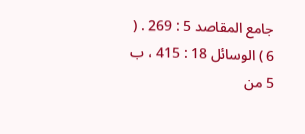جامع المقاصد 5 : 269 . ( 6 ) الوسائل 18 : 415 ، ب 5 من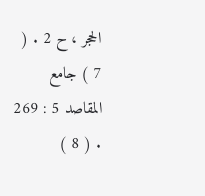الحجر ، ح 2 . ( 7 ) جامع المقاصد 5 : 269 . ( 8 )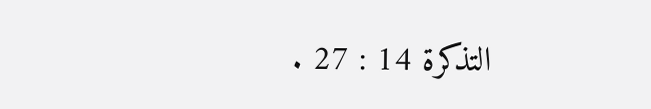التذكرة 14 : 27 .